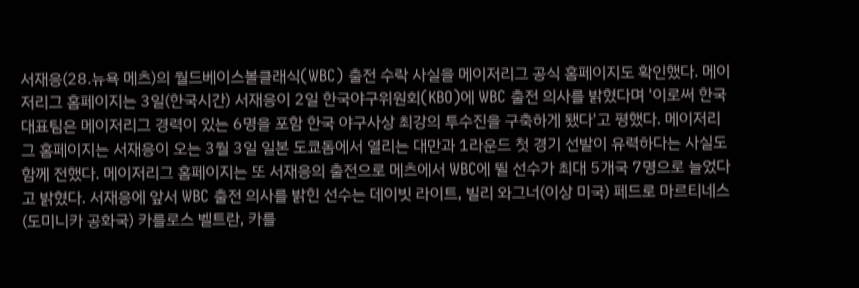서재응(28.뉴욕 메츠)의 월드베이스볼클래식(WBC) 출전 수락 사실을 메이저리그 공식 홈페이지도 확인했다. 메이저리그 홈페이지는 3일(한국시간) 서재응이 2일 한국야구위원회(KBO)에 WBC 출전 의사를 밝혔다며 '이로써 한국 대표팀은 메이저리그 경력이 있는 6명을 포함 한국 야구사상 최강의 투수진을 구축하게 됐다'고 평했다. 메이저리그 홈페이지는 서재응이 오는 3월 3일 일본 도쿄돔에서 열리는 대만과 1라운드 첫 경기 선발이 유력하다는 사실도 함께 전했다. 메이저리그 홈페이지는 또 서재응의 출전으로 메츠에서 WBC에 뛸 선수가 최대 5개국 7명으로 늘었다고 밝혔다. 서재응에 앞서 WBC 출전 의사를 밝힌 선수는 데이빗 라이트, 빌리 와그너(이상 미국) 페드로 마르티네스(도미니카 공화국) 카를로스 벨트란, 카를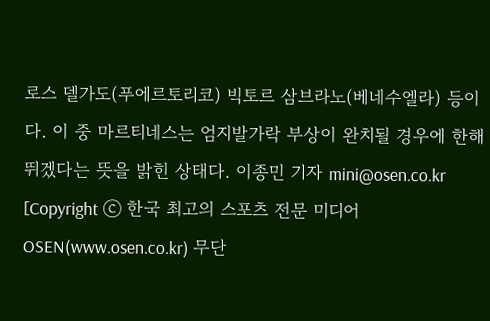로스 델가도(푸에르토리코) 빅토르 삼브라노(베네수엘라) 등이다. 이 중 마르티네스는 엄지발가락 부상이 완치될 경우에 한해 뛰겠다는 뜻을 밝힌 상태다. 이종민 기자 mini@osen.co.kr [Copyright ⓒ 한국 최고의 스포츠 전문 미디어 OSEN(www.osen.co.kr) 무단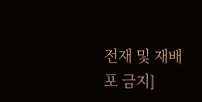전재 및 재배포 금지]